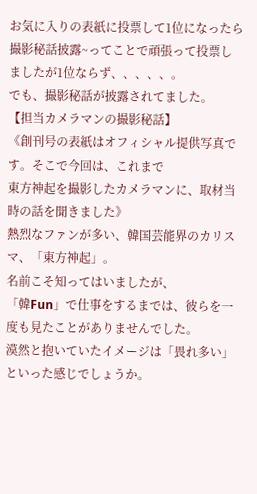お気に入りの表紙に投票して1位になったら撮影秘話披露~ってことで頑張って投票しましたが1位ならず、、、、、。
でも、撮影秘話が披露されてました。
【担当カメラマンの撮影秘話】
《創刊号の表紙はオフィシャル提供写真です。そこで今回は、これまで
東方神起を撮影したカメラマンに、取材当時の話を聞きました》
熱烈なファンが多い、韓国芸能界のカリスマ、「東方神起」。
名前こそ知ってはいましたが、
「韓Fun」で仕事をするまでは、彼らを一度も見たことがありませんでした。
漠然と抱いていたイメージは「畏れ多い」といった感じでしょうか。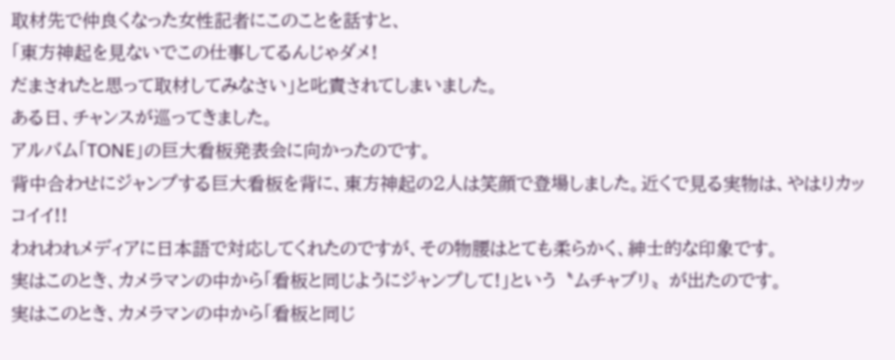取材先で仲良くなった女性記者にこのことを話すと、
「東方神起を見ないでこの仕事してるんじゃダメ!
だまされたと思って取材してみなさい」と叱責されてしまいました。
ある日、チャンスが巡ってきました。
アルバム「TONE」の巨大看板発表会に向かったのです。
背中合わせにジャンプする巨大看板を背に、東方神起の2人は笑顔で登場しました。近くで見る実物は、やはりカッコイイ!!
われわれメディアに日本語で対応してくれたのですが、その物腰はとても柔らかく、紳士的な印象です。
実はこのとき、カメラマンの中から「看板と同じようにジャンプして!」という〝ムチャブリ〟が出たのです。
実はこのとき、カメラマンの中から「看板と同じ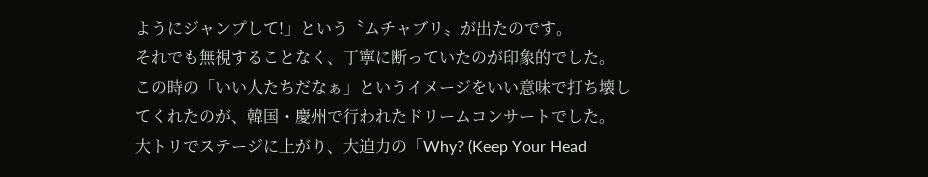ようにジャンプして!」という〝ムチャブリ〟が出たのです。
それでも無視することなく、丁寧に断っていたのが印象的でした。
この時の「いい人たちだなぁ」というイメージをいい意味で打ち壊してくれたのが、韓国・慶州で行われたドリームコンサートでした。
大トリでステージに上がり、大迫力の「Why? (Keep Your Head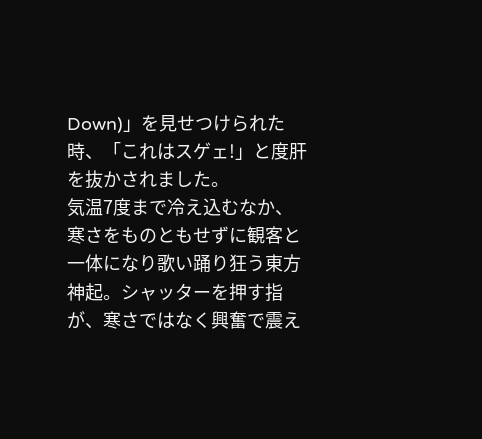Down)」を見せつけられた時、「これはスゲェ!」と度肝を抜かされました。
気温7度まで冷え込むなか、寒さをものともせずに観客と一体になり歌い踊り狂う東方神起。シャッターを押す指が、寒さではなく興奮で震え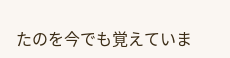たのを今でも覚えていま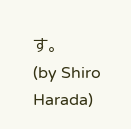す。
(by Shiro Harada)